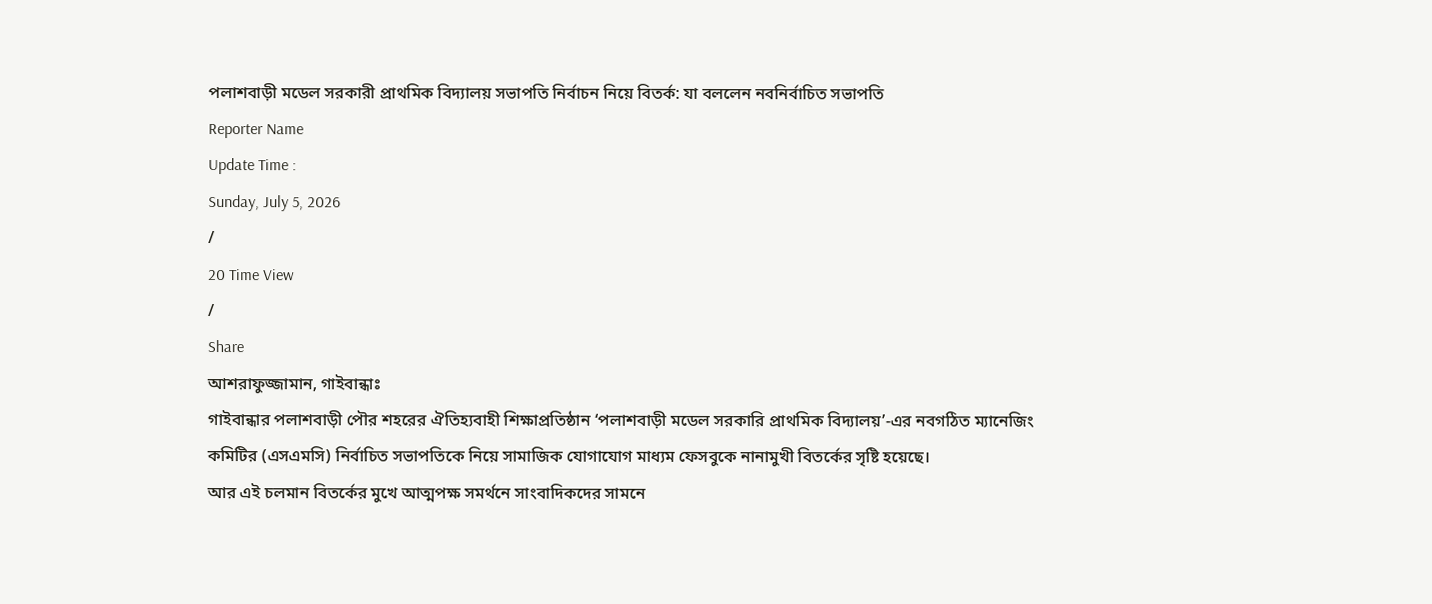পলাশবাড়ী মডেল সরকারী প্রাথমিক বিদ্যালয় সভাপতি নির্বাচন নিয়ে বিতর্ক: যা বললেন নবনির্বাচিত সভাপতি
Reporter Name
Update Time :
Sunday, July 5, 2026
/
20 Time View
/
Share
আশরাফুজ্জামান, গাইবান্ধাঃ
গাইবান্ধার পলাশবাড়ী পৌর শহরের ঐতিহ্যবাহী শিক্ষাপ্রতিষ্ঠান ‘পলাশবাড়ী মডেল সরকারি প্রাথমিক বিদ্যালয়’-এর নবগঠিত ম্যানেজিং কমিটির (এসএমসি) নির্বাচিত সভাপতিকে নিয়ে সামাজিক যোগাযোগ মাধ্যম ফেসবুকে নানামুখী বিতর্কের সৃষ্টি হয়েছে।
আর এই চলমান বিতর্কের মুখে আত্মপক্ষ সমর্থনে সাংবাদিকদের সামনে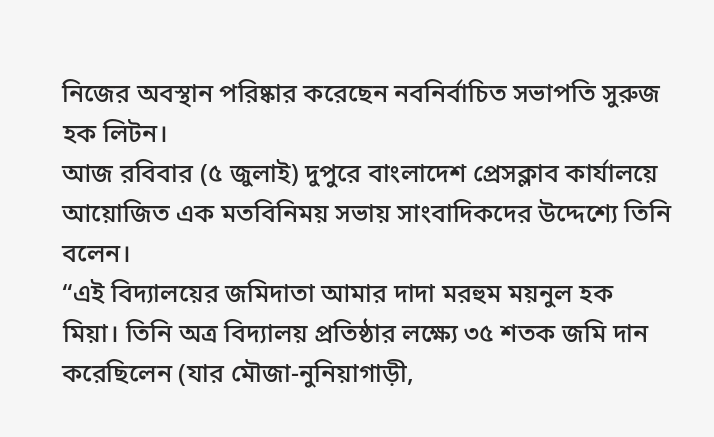নিজের অবস্থান পরিষ্কার করেছেন নবনির্বাচিত সভাপতি সুরুজ হক লিটন।
আজ রবিবার (৫ জুলাই) দুপুরে বাংলাদেশ প্রেসক্লাব কার্যালয়ে আয়োজিত এক মতবিনিময় সভায় সাংবাদিকদের উদ্দেশ্যে তিনি বলেন।
“এই বিদ্যালয়ের জমিদাতা আমার দাদা মরহুম ময়নুল হক মিয়া। তিনি অত্র বিদ্যালয় প্রতিষ্ঠার লক্ষ্যে ৩৫ শতক জমি দান করেছিলেন (যার মৌজা-নুনিয়াগাড়ী,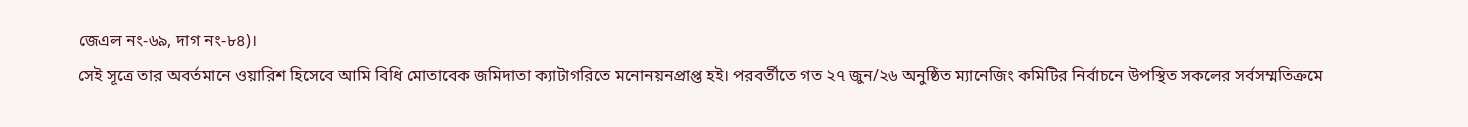জেএল নং-৬৯, দাগ নং-৮৪)।
সেই সূত্রে তার অবর্তমানে ওয়ারিশ হিসেবে আমি বিধি মোতাবেক জমিদাতা ক্যাটাগরিতে মনোনয়নপ্রাপ্ত হই। পরবর্তীতে গত ২৭ জুন/২৬ অনুষ্ঠিত ম্যানেজিং কমিটির নির্বাচনে উপস্থিত সকলের সর্বসম্মতিক্রমে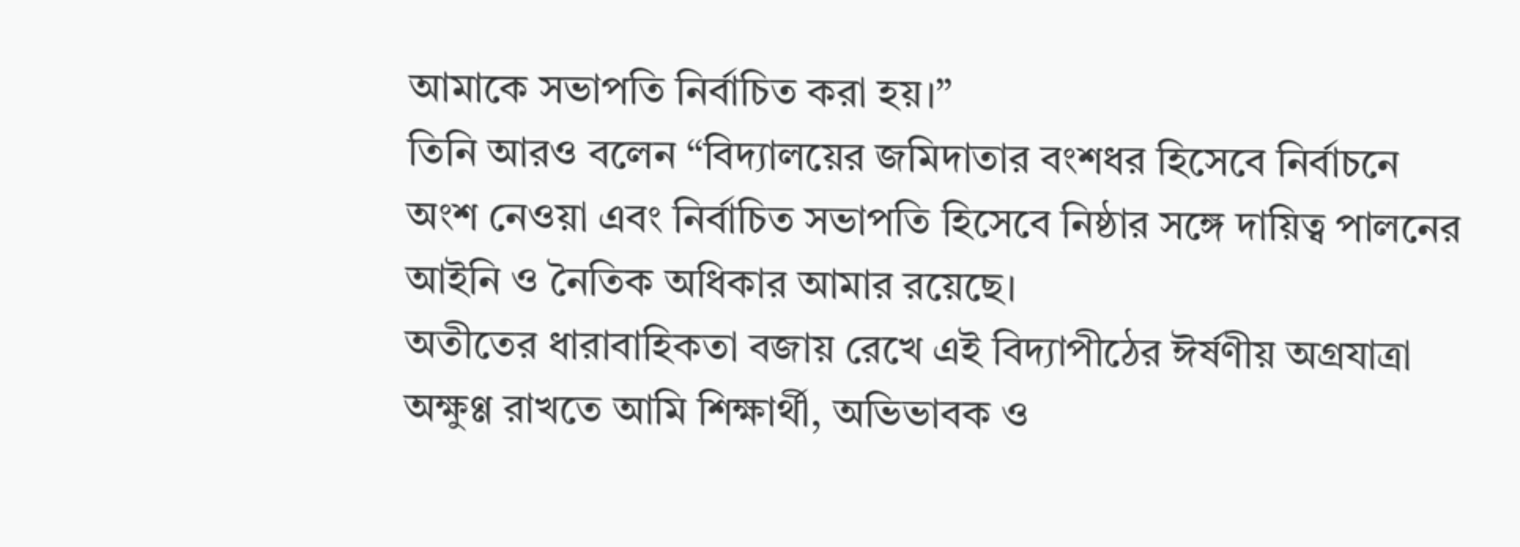আমাকে সভাপতি নির্বাচিত করা হয়।”
তিনি আরও বলেন “বিদ্যালয়ের জমিদাতার বংশধর হিসেবে নির্বাচনে অংশ নেওয়া এবং নির্বাচিত সভাপতি হিসেবে নিষ্ঠার সঙ্গে দায়িত্ব পালনের আইনি ও নৈতিক অধিকার আমার রয়েছে।
অতীতের ধারাবাহিকতা বজায় রেখে এই বিদ্যাপীঠের ঈর্ষণীয় অগ্রযাত্রা অক্ষুণ্ণ রাখতে আমি শিক্ষার্থী, অভিভাবক ও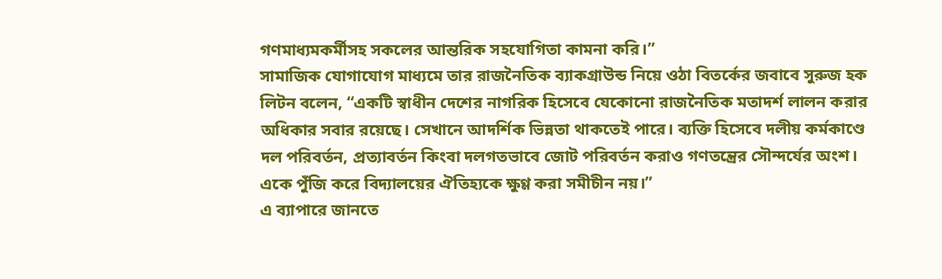গণমাধ্যমকর্মীসহ সকলের আন্তরিক সহযোগিতা কামনা করি।”
সামাজিক যোগাযোগ মাধ্যমে তার রাজনৈতিক ব্যাকগ্রাউন্ড নিয়ে ওঠা বিতর্কের জবাবে সুরুজ হক লিটন বলেন, “একটি স্বাধীন দেশের নাগরিক হিসেবে যেকোনো রাজনৈতিক মতাদর্শ লালন করার অধিকার সবার রয়েছে। সেখানে আদর্শিক ভিন্নতা থাকতেই পারে। ব্যক্তি হিসেবে দলীয় কর্মকাণ্ডে দল পরিবর্তন, প্রত্যাবর্তন কিংবা দলগতভাবে জোট পরিবর্তন করাও গণতন্ত্রের সৌন্দর্যের অংশ। একে পুঁজি করে বিদ্যালয়ের ঐতিহ্যকে ক্ষুণ্ণ করা সমীচীন নয়।”
এ ব্যাপারে জানতে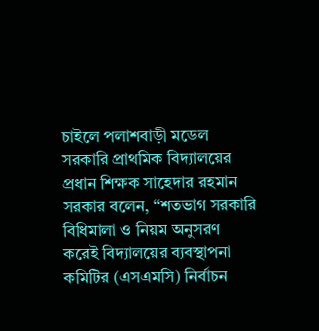চাইলে পলাশবাড়ী মডেল সরকারি প্রাথমিক বিদ্যালয়ের প্রধান শিক্ষক সাহেদার রহমান সরকার বলেন, “শতভাগ সরকারি বিধিমালা ও নিয়ম অনুসরণ করেই বিদ্যালয়ের ব্যবস্থাপনা কমিটির (এসএমসি) নির্বাচন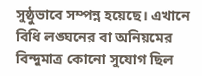সুষ্ঠুভাবে সম্পন্ন হয়েছে। এখানে বিধি লঙ্ঘনের বা অনিয়মের বিন্দুমাত্র কোনো সুযোগ ছিল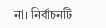না। নির্বাচনটি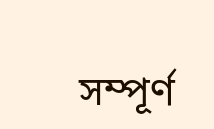সম্পূর্ণ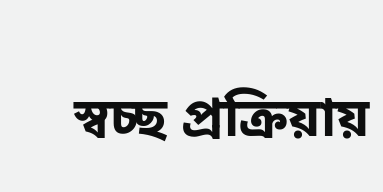স্বচ্ছ প্রক্রিয়ায়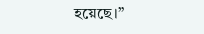হয়েছে।”